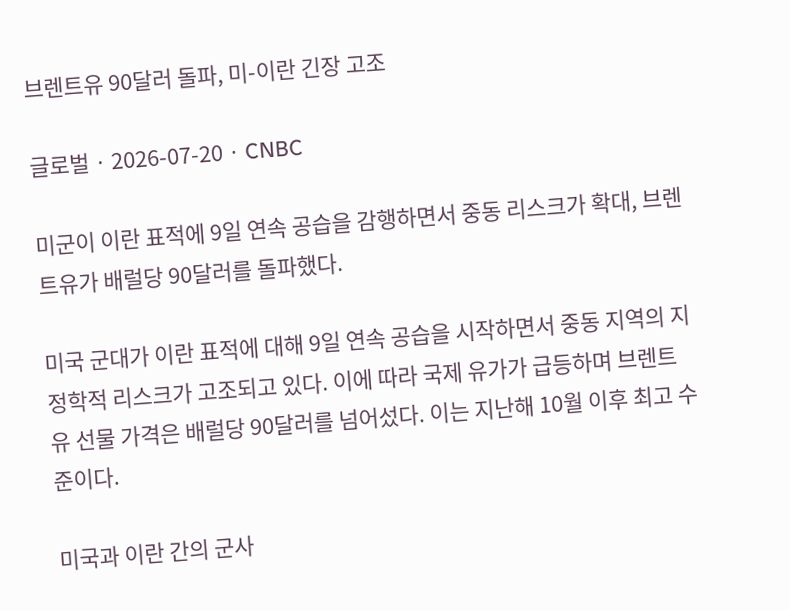브렌트유 90달러 돌파, 미-이란 긴장 고조

글로벌 · 2026-07-20 · CNBC

미군이 이란 표적에 9일 연속 공습을 감행하면서 중동 리스크가 확대, 브렌트유가 배럴당 90달러를 돌파했다.

미국 군대가 이란 표적에 대해 9일 연속 공습을 시작하면서 중동 지역의 지정학적 리스크가 고조되고 있다. 이에 따라 국제 유가가 급등하며 브렌트유 선물 가격은 배럴당 90달러를 넘어섰다. 이는 지난해 10월 이후 최고 수준이다.

미국과 이란 간의 군사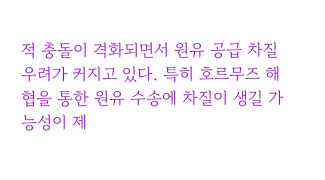적 충돌이 격화되면서 원유 공급 차질 우려가 커지고 있다. 특히 호르무즈 해협을 통한 원유 수송에 차질이 생길 가능성이 제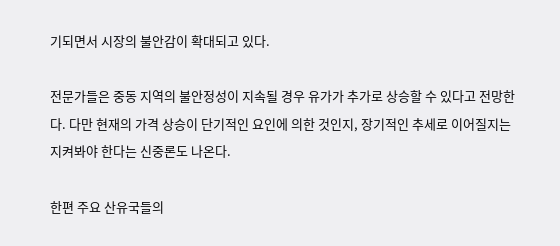기되면서 시장의 불안감이 확대되고 있다.

전문가들은 중동 지역의 불안정성이 지속될 경우 유가가 추가로 상승할 수 있다고 전망한다. 다만 현재의 가격 상승이 단기적인 요인에 의한 것인지, 장기적인 추세로 이어질지는 지켜봐야 한다는 신중론도 나온다.

한편 주요 산유국들의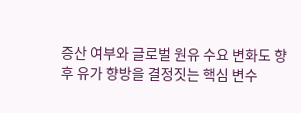증산 여부와 글로벌 원유 수요 변화도 향후 유가 향방을 결정짓는 핵심 변수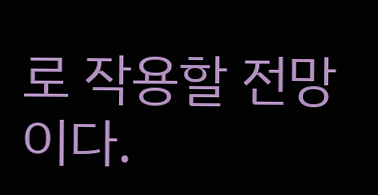로 작용할 전망이다.